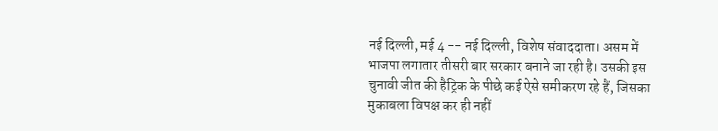नई दिल्ली, मई 4 -- नई दिल्ली, विशेष संवाददाता। असम में भाजपा लगातार तीसरी बार सरकार बनाने जा रही है। उसकी इस चुनावी जीत की हैट्रिक के पीछे कई ऐसे समीकरण रहे हैं, जिसका मुकाबला विपक्ष कर ही नहीं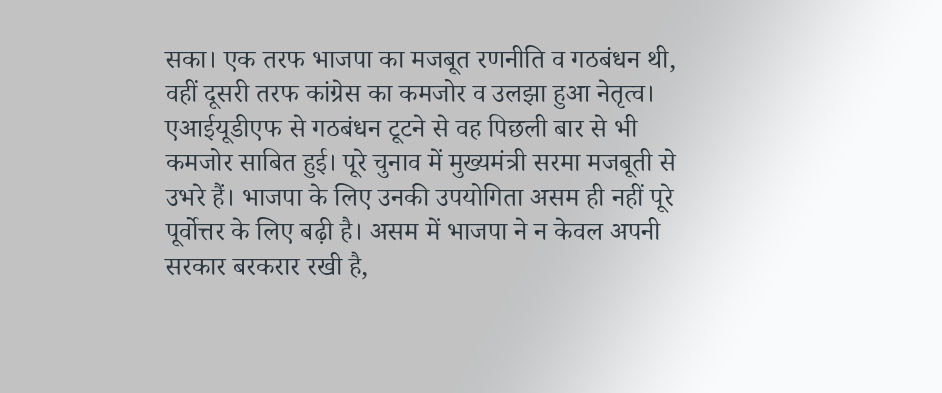सका। एक तरफ भाजपा का मजबूत रणनीति व गठबंधन थी, वहीं दूसरी तरफ कांग्रेस का कमजोर व उलझा हुआ नेतृत्व। एआईयूडीएफ से गठबंधन टूटने से वह पिछली बार से भी कमजोर साबित हुई। पूरे चुनाव में मुख्यमंत्री सरमा मजबूती से उभरे हैं। भाजपा के लिए उनकी उपयोगिता असम ही नहीं पूरे पूर्वोत्तर के लिए बढ़ी है। असम में भाजपा ने न केवल अपनी सरकार बरकरार रखी है,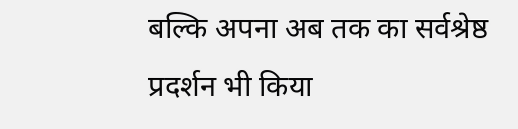बल्कि अपना अब तक का सर्वश्रेष्ठ प्रदर्शन भी किया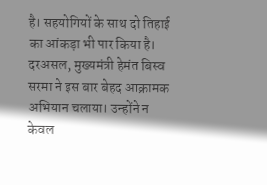है। सहयोगियों के साथ दो तिहाई का आंकड़ा भी पार किया है। दरअसल, मुख्यमंत्री हेमंत बिस्व सरमा ने इस बार बेहद आक्रामक अभियान चलाया। उन्होंने न केवल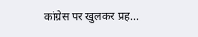कांग्रेस पर खुलकर प्रह...